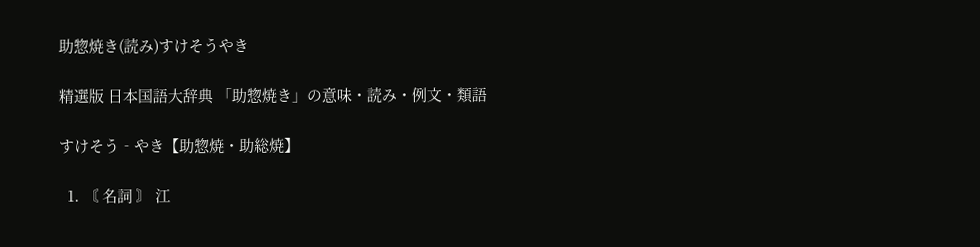助惣焼き(読み)すけそうやき

精選版 日本国語大辞典 「助惣焼き」の意味・読み・例文・類語

すけそう‐やき【助惣焼・助総焼】

  1. 〘 名詞 〙 江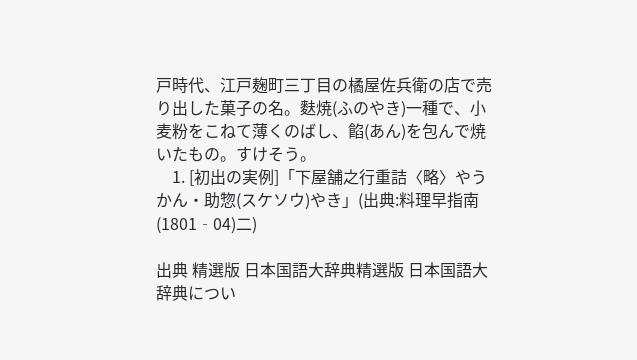戸時代、江戸麹町三丁目の橘屋佐兵衛の店で売り出した菓子の名。麩焼(ふのやき)一種で、小麦粉をこねて薄くのばし、餡(あん)を包んで焼いたもの。すけそう。
    1. [初出の実例]「下屋舗之行重詰〈略〉やうかん・助惣(スケソウ)やき」(出典:料理早指南(1801‐04)二)

出典 精選版 日本国語大辞典精選版 日本国語大辞典につい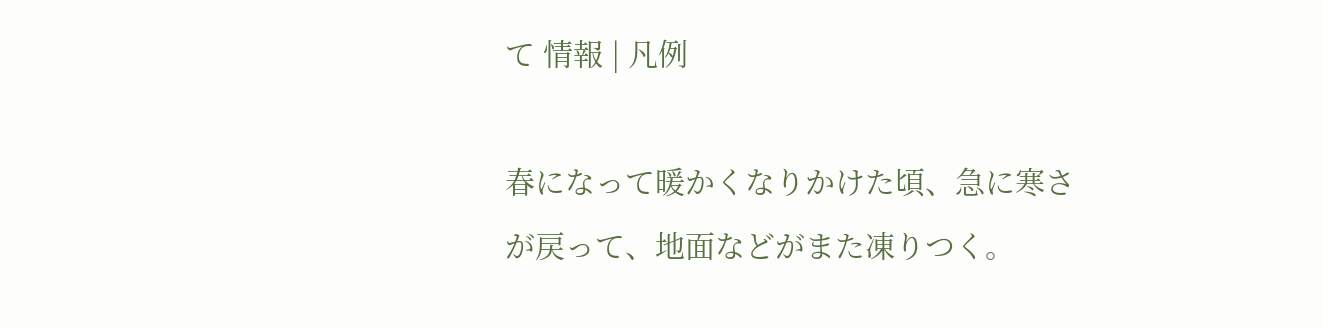て 情報 | 凡例

春になって暖かくなりかけた頃、急に寒さが戻って、地面などがまた凍りつく。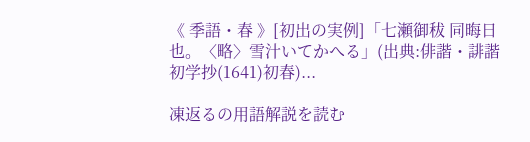《 季語・春 》[初出の実例]「七瀬御秡 同晦日也。〈略〉雪汁いてかへる」(出典:俳諧・誹諧初学抄(1641)初春)...

凍返るの用語解説を読む